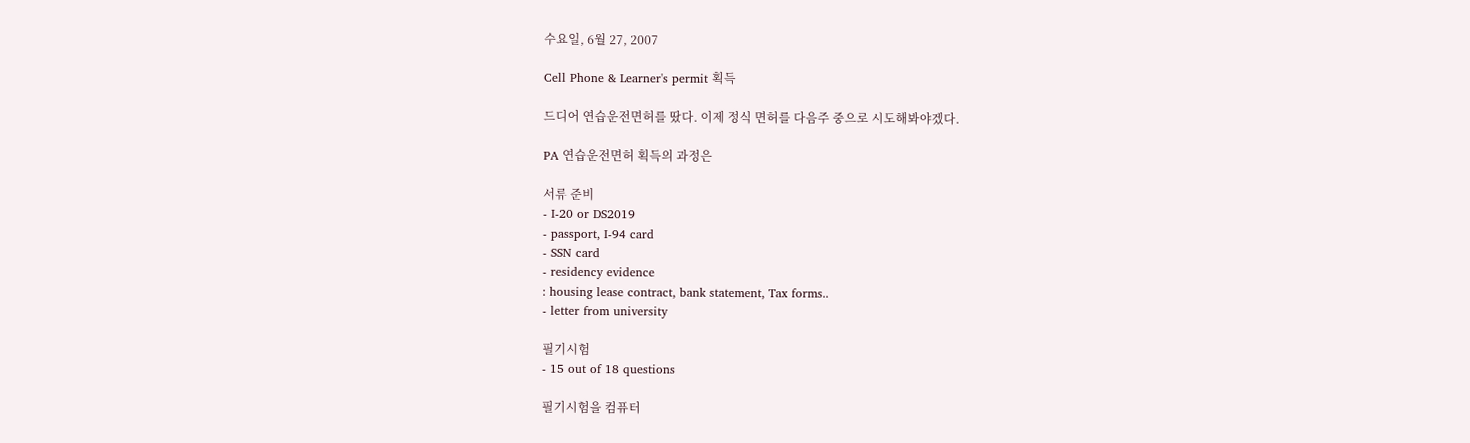수요일, 6월 27, 2007

Cell Phone & Learner's permit 획득

드디어 연습운전면허를 땄다. 이제 정식 면허를 다음주 중으로 시도해봐야겠다.

PA 연습운전면허 획득의 과정은

서류 준비
- I-20 or DS2019
- passport, I-94 card
- SSN card
- residency evidence
: housing lease contract, bank statement, Tax forms..
- letter from university

필기시험
- 15 out of 18 questions

필기시험을 컴퓨터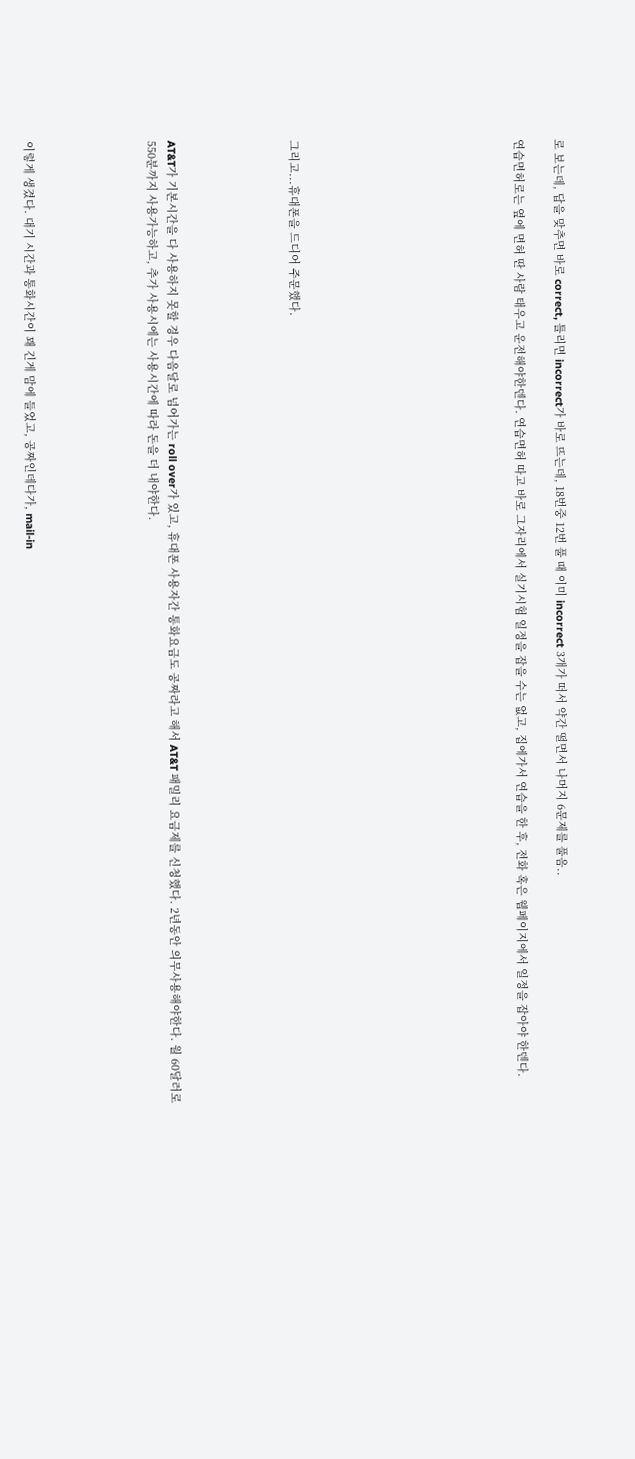로 보는데, 답을 맞추면 바로 correct, 틀리면 incorrect가 바로 뜨는데, 18번중 12번 풀 때 이미 incorrect 3개가 떠서 약간 떨면서 나머지 6문제를 풀음..

연습면허로는 옆에 면허 딴 사람 태우고 운전해야한덴다. 연습면허 따고 바로 그자리에서 실기시험 일정을 잡을 수는 없고, 집에가서 연습을 한 후, 전화 혹은 웹페이지에서 일정을 잡아야 한덴다.










그리고...휴대폰을 드디어 주문했다.





AT&T가 기본시간을 다 사용하지 못할 경우 다음달로 넘어가는 roll over가 있고, 휴대폰 사용자간 통화요금도 공짜라고 해서 AT&T 패밀리 요금제를 신청했다. 2년동안 의무사용해야한다. 월 60달러로 550분까지 사용가능하고, 추가 사용시에는 사용시간에 따라 돈을 더 내야한다.





이렇게 생겼다. 대기 시간과 통화시간이 꽤 긴게 맘에 들었고, 공짜인데다가, mail-in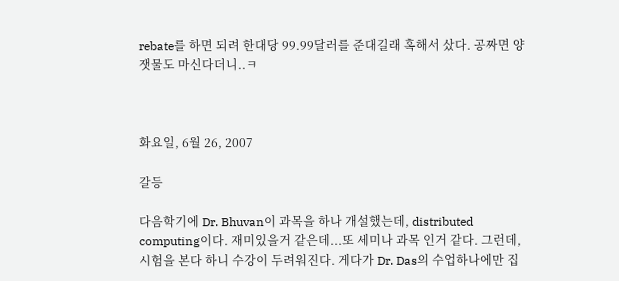rebate를 하면 되려 한대당 99.99달러를 준대길래 혹해서 샀다. 공짜면 양잿물도 마신다더니..ㅋ



화요일, 6월 26, 2007

갈등

다음학기에 Dr. Bhuvan이 과목을 하나 개설했는데, distributed computing이다. 재미있을거 같은데...또 세미나 과목 인거 같다. 그런데, 시험을 본다 하니 수강이 두려워진다. 게다가 Dr. Das의 수업하나에만 집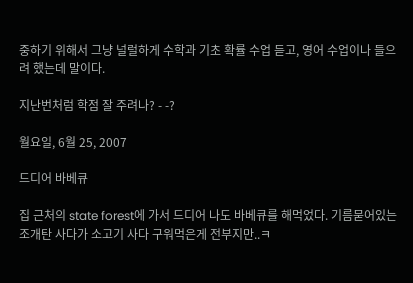중하기 위해서 그냥 널럴하게 수학과 기초 확률 수업 듣고, 영어 수업이나 들으려 했는데 말이다.

지난번처럼 학점 잘 주려나? - -?

월요일, 6월 25, 2007

드디어 바베큐

집 근처의 state forest에 가서 드디어 나도 바베큐를 해먹었다. 기름묻어있는 조개탄 사다가 소고기 사다 구워먹은게 전부지만..ㅋ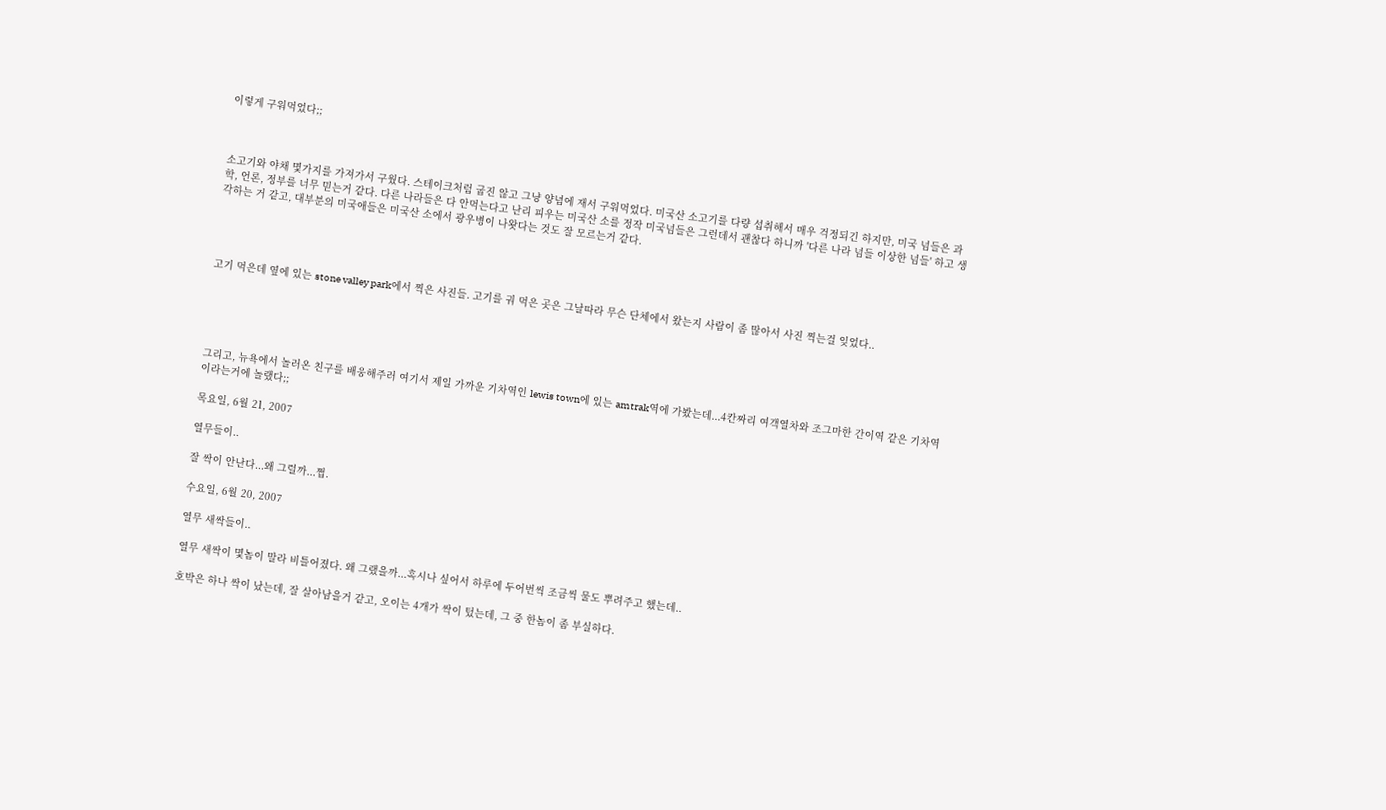이렇게 구워먹었다;;



소고기와 야채 몇가지를 가져가서 구웠다. 스테이크처럼 굽진 않고 그냥 양념에 재서 구워먹었다. 미국산 소고기를 다량 섭취해서 매우 걱정되긴 하지만, 미국 넘들은 과학, 언론, 정부를 너무 믿는거 같다. 다른 나라들은 다 안먹는다고 난리 피우는 미국산 소를 정작 미국넘들은 그런데서 괜찮다 하니까 '다른 나라 넘들 이상한 넘들' 하고 생각하는 거 같고, 대부분의 미국애들은 미국산 소에서 광우병이 나왓다는 것도 잘 모르는거 같다.




고기 먹은데 옆에 있는 stone valley park에서 찍은 사진들. 고기를 궈 먹은 곳은 그날따라 무슨 단체에서 왔는지 사람이 좀 많아서 사진 찍는걸 잊었다..





그리고, 뉴욕에서 놀러온 친구를 배웅해주러 여기서 제일 가까운 기차역인 lewis town에 있는 amtrak역에 가봤는데...4칸짜리 여객열차와 조그마한 간이역 같은 기차역이라는거에 놀랬다;;

목요일, 6월 21, 2007

열무들이..

잘 싹이 안난다...왜 그럴까...쩝.

수요일, 6월 20, 2007

열무 새싹들이..

열무 새싹이 몇놈이 말라 비틀어졌다. 왜 그랬을까...혹시나 싶어서 하루에 두어번씩 조금씩 물도 뿌려주고 했는데..

호박은 하나 싹이 났는데, 잘 살아남을거 같고, 오이는 4개가 싹이 텄는데, 그 중 한놈이 좀 부실하다.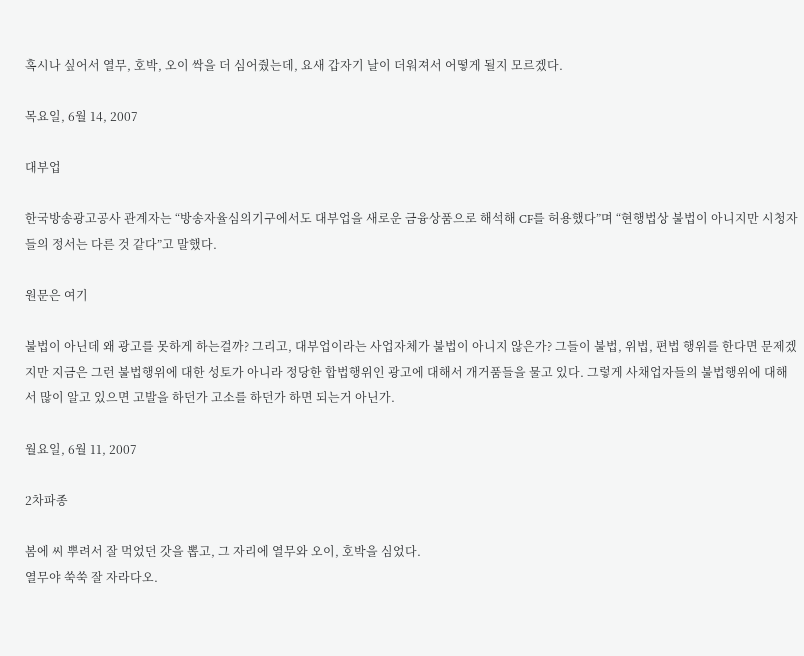혹시나 싶어서 열무, 호박, 오이 싹을 더 심어줬는데, 요새 갑자기 날이 더워져서 어떻게 될지 모르겠다.

목요일, 6월 14, 2007

대부업

한국방송광고공사 관계자는 “방송자율심의기구에서도 대부업을 새로운 금융상품으로 해석해 CF를 허용했다”며 “현행법상 불법이 아니지만 시청자들의 정서는 다른 것 같다”고 말했다.

원문은 여기

불법이 아닌데 왜 광고를 못하게 하는걸까? 그리고, 대부업이라는 사업자체가 불법이 아니지 않은가? 그들이 불법, 위법, 편법 행위를 한다면 문제겠지만 지금은 그런 불법행위에 대한 성토가 아니라 정당한 합법행위인 광고에 대해서 개거품들을 물고 있다. 그렇게 사채업자들의 불법행위에 대해서 많이 알고 있으면 고발을 하던가 고소를 하던가 하면 되는거 아닌가.

월요일, 6월 11, 2007

2차파종

봄에 씨 뿌려서 잘 먹었던 갓을 뽑고, 그 자리에 열무와 오이, 호박을 심었다.
열무야 쑥쑥 잘 자라다오.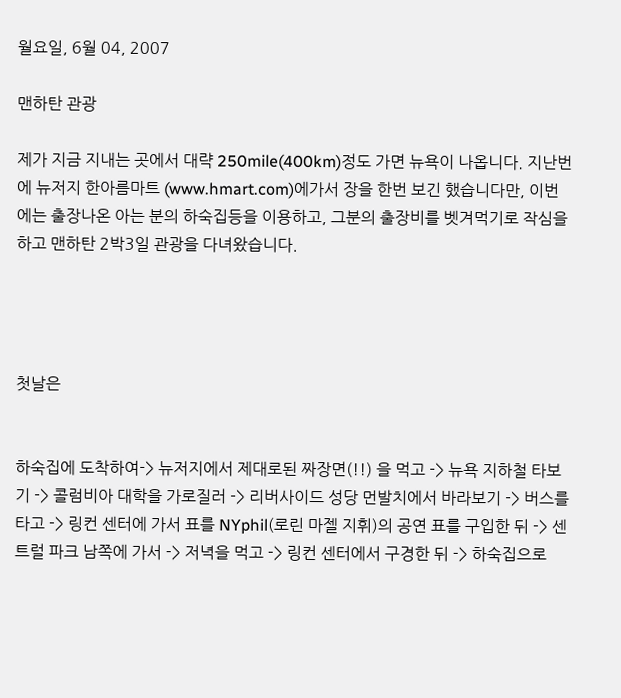월요일, 6월 04, 2007

맨하탄 관광

제가 지금 지내는 곳에서 대략 250mile(400km)정도 가면 뉴욕이 나옵니다. 지난번에 뉴저지 한아름마트 (www.hmart.com)에가서 장을 한번 보긴 했습니다만, 이번에는 출장나온 아는 분의 하숙집등을 이용하고, 그분의 출장비를 벳겨먹기로 작심을 하고 맨하탄 2박3일 관광을 다녀왔습니다.




첫날은


하숙집에 도착하여-> 뉴저지에서 제대로된 짜장면(!!) 을 먹고 -> 뉴욕 지하철 타보기 -> 콜럼비아 대학을 가로질러 -> 리버사이드 성당 먼발치에서 바라보기 -> 버스를 타고 -> 링컨 센터에 가서 표를 NYphil(로린 마젤 지휘)의 공연 표를 구입한 뒤 -> 센트럴 파크 남쪽에 가서 -> 저녁을 먹고 -> 링컨 센터에서 구경한 뒤 -> 하숙집으로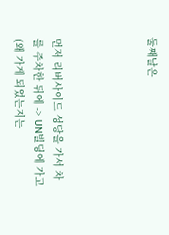둘째날은




먼저 리버사이드 성당을 가서 차를 주차한 뒤에 -> UN빌딩에 가고 (왜 가게 되었는지는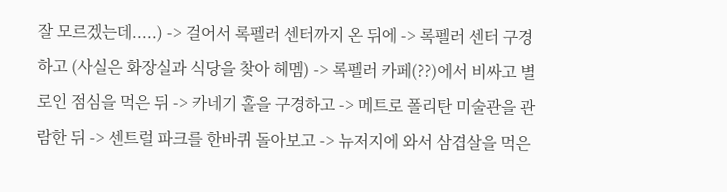잘 모르겠는데.....) -> 걸어서 록펠러 센터까지 온 뒤에 -> 록펠러 센터 구경하고 (사실은 화장실과 식당을 찾아 헤멤) -> 록펠러 카페(??)에서 비싸고 별로인 점심을 먹은 뒤 -> 카네기 홀을 구경하고 -> 메트로 폴리탄 미술관을 관람한 뒤 -> 센트럴 파크를 한바퀴 돌아보고 -> 뉴저지에 와서 삼겹살을 먹은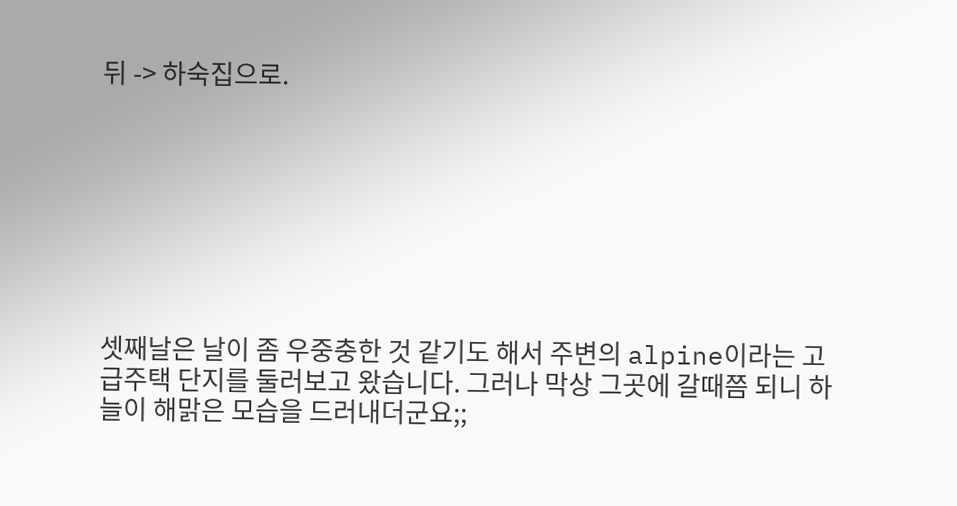뒤 -> 하숙집으로.








셋째날은 날이 좀 우중충한 것 같기도 해서 주변의 alpine이라는 고급주택 단지를 둘러보고 왔습니다. 그러나 막상 그곳에 갈때쯤 되니 하늘이 해맑은 모습을 드러내더군요;;